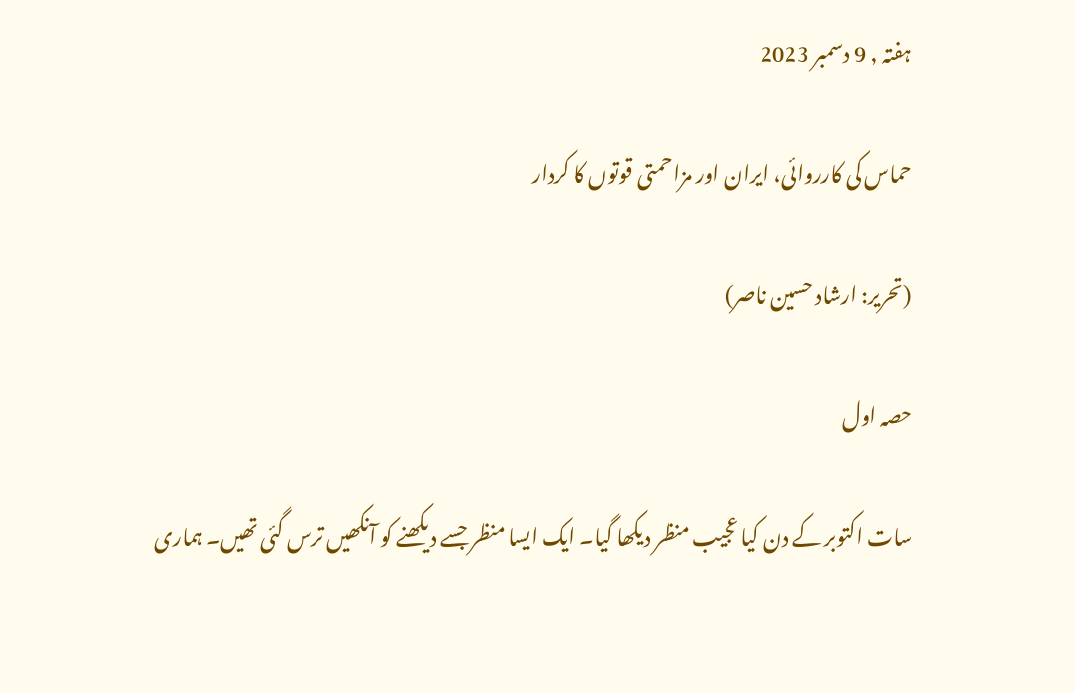ہفتہ , 9 دسمبر 2023

حماس کی کارروائی، ایران اور مزاحمتی قوتوں کا کردار

(تحریر: ارشاد حسین ناصر)

حصہ اول

سات اکتوبر کے دن کیا عجیب منظر دیکھا گیا۔ ایک ایسا منظر جسے دیکھنے کو آنکھیں ترس گئی تھیں۔ ہماری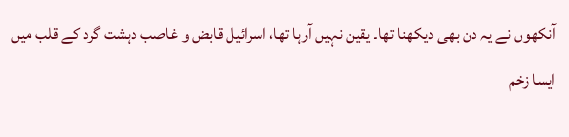آنکھوں نے یہ دن بھی دیکھنا تھا۔ یقین نہیں آرہا تھا، اسرائیل قابض و غاصب دہشت گرد کے قلب میں ایسا زخم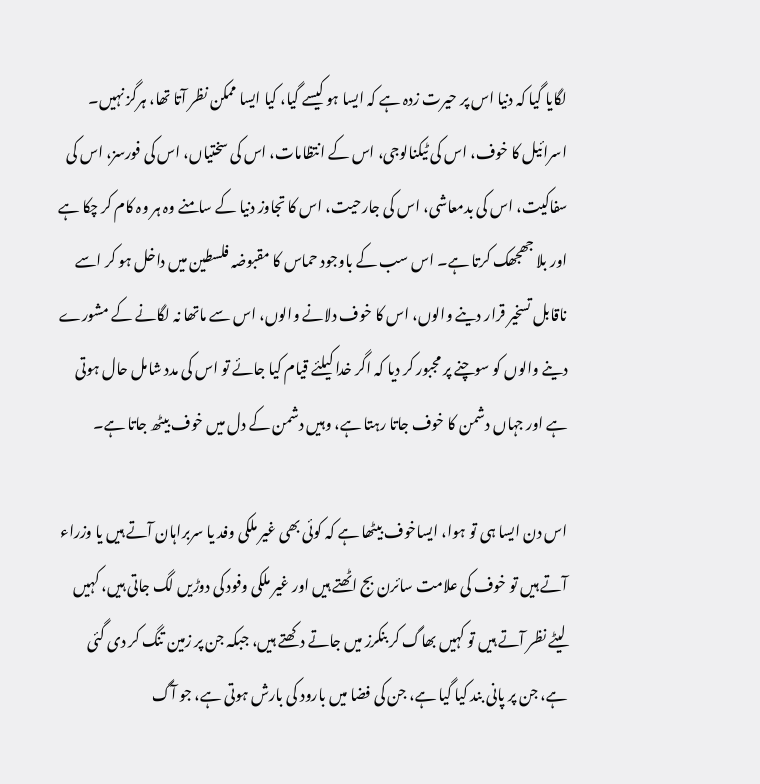لگایا گیا کہ دنیا اس پر حیرت زدہ ہے کہ ایسا ہو کیسے گیا، کیا ایسا ممکن نظر آتا تھا، ہرگز نہیں۔ اسرائیل کا خوف، اس کی ٹیکنالوجی، اس کے انتظامات، اس کی سختیاں، اس کی فورسز، اس کی سفاکیت، اس کی بدمعاشی، اس کی جارحیت، اس کا تجاوز دنیا کے سامنے وہ ہر وہ کام کر چکا ہے اور بلا جھجھک کرتا ہے۔ اس سب کے باوجود حماس کا مقبوضہ فلسطین میں داخل ہو کر اسے ناقابل تسخیر قرار دینے والوں، اس کا خوف دلانے والوں، اس سے ماتھا نہ لگانے کے مشورے دینے والوں کو سوچنے پر مجبور کر دیا کہ اگر خدا کیلئے قیام کیا جائے تو اس کی مدد شامل حال ہوتی ہے اور جہاں دشمن کا خوف جاتا رہتا ہے، وہیں دشمن کے دل میں خوف بیٹھ جاتا ہے۔

اس دن ایسا ہی تو ہوا، ایساخوف بیٹھا ہے کہ کوئی بھی غیر ملکی وفد یا سربراہان آتے ہیں یا وزراء آتے ہیں تو خوف کی علامت سائرن بج اٹھتے ہیں اور غیر ملکی وفود کی دوڑیں لگ جاتی ہیں، کہیں لیٹے نظر آتے ہیں تو کہیں بھاگ کر بنکرز میں جاتے دکھتے ہیں، جبکہ جن پر زمین تنگ کر دی گئی ہے، جن پر پانی بند کیا گیا ہے، جن کی فضا میں بارود کی بارش ہوتی ہے، جو آگ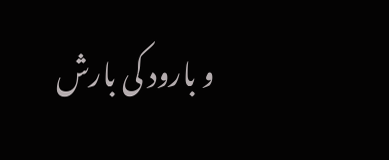و بارود کی بارش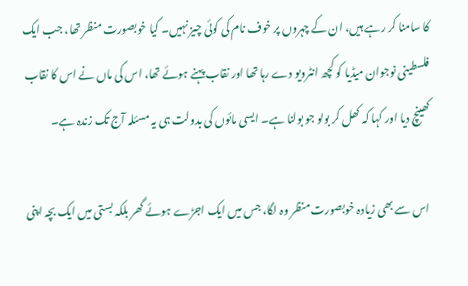کا سامنا کر رہے ہیں، ان کے چہروں پر خوف نام کی کوئی چیز نہیں۔ کیا خوبصورت منظر تھا، جب ایک فلسطینی نوجوان میڈیا کو کچھ انٹرویو دے رہا تھا اور نقاب پہنے ہوئے تھا، اس کی ماں نے اس کا نقاب کھینچ دیا اور کہا کہ کھل کر بولو جو بولنا ہے۔ ایسی مائوں کی بدولت ہی یہ مسئلہ آج تک زندہ ہے۔

اس سے بھی زیادہ خوبصورت منظر وہ لگا، جس میں ایک اجڑے ہوئے گھر بلکہ بستی میں ایک بچہ اپنی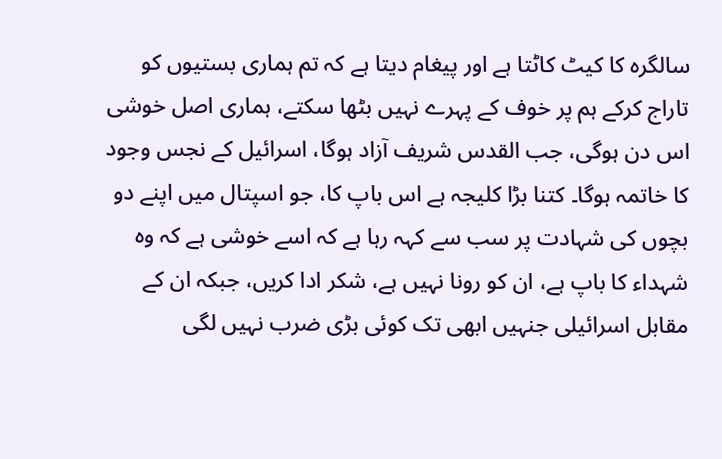سالگرہ کا کیٹ کاٹتا ہے اور پیغام دیتا ہے کہ تم ہماری بستیوں کو تاراج کرکے ہم پر خوف کے پہرے نہیں بٹھا سکتے، ہماری اصل خوشی اس دن ہوگی، جب القدس شریف آزاد ہوگا، اسرائیل کے نجس وجود کا خاتمہ ہوگا۔ کتنا بڑا کلیجہ ہے اس باپ کا، جو اسپتال میں اپنے دو بچوں کی شہادت پر سب سے کہہ رہا ہے کہ اسے خوشی ہے کہ وہ شہداء کا باپ ہے، ان کو رونا نہیں ہے، شکر ادا کریں، جبکہ ان کے مقابل اسرائیلی جنہیں ابھی تک کوئی بڑی ضرب نہیں لگی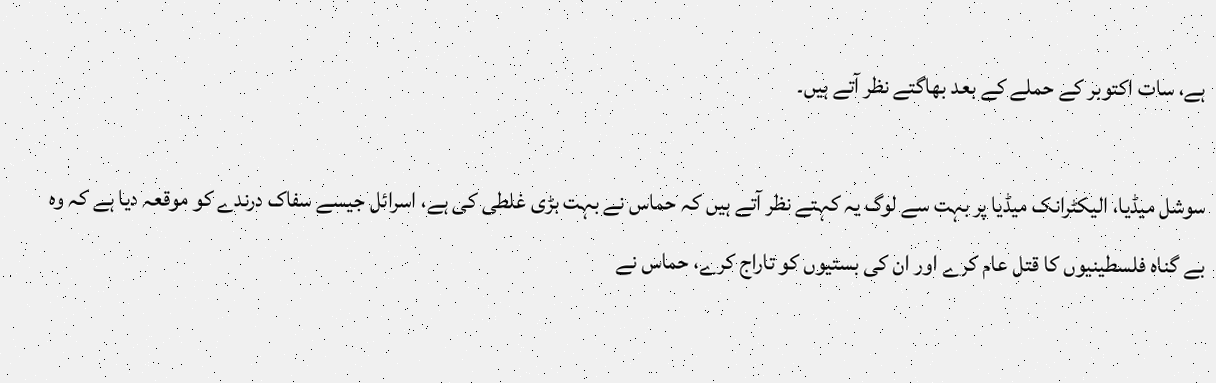ہے، سات اکتوبر کے حملے کے بعد بھاگتے نظر آتے ہیں۔

سوشل میڈیا، الیکٹرانک میڈیا پر بہت سے لوگ یہ کہتے نظر آتے ہیں کہ حماس نے بہت بڑی غلطی کی ہے، اسرائل جیسے سفاک درندے کو موقعہ دیا ہے کہ وہ بے گناہ فلسطینیوں کا قتل عام کرے اور ان کی بستیوں کو تاراج کرے، حماس نے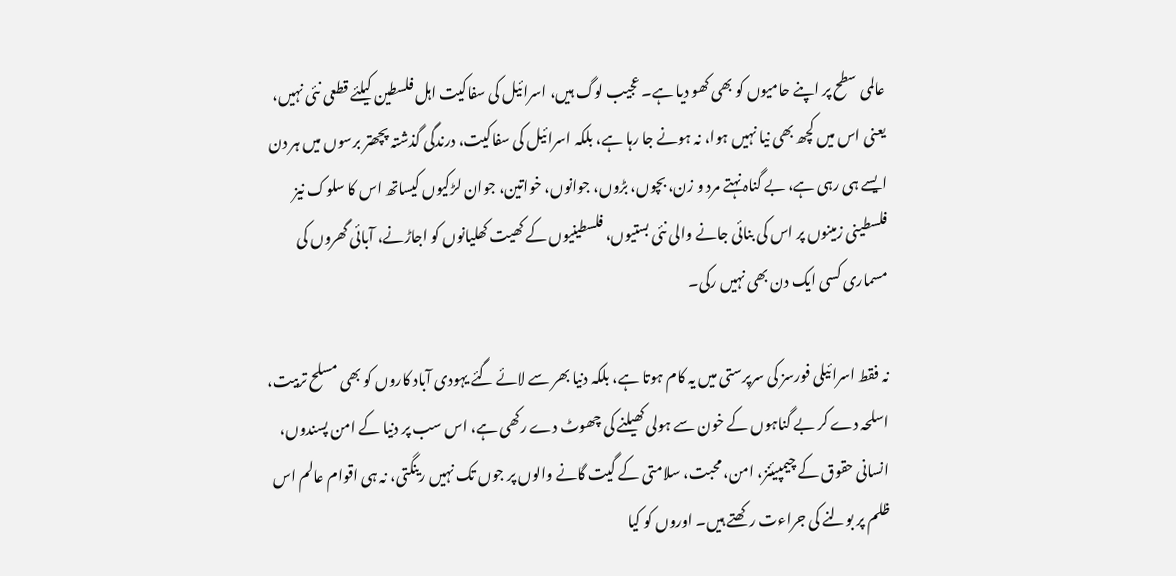عالمی سطح پر اپنے حامیوں کو بھی کھو دیا ہے۔ عجیب لوگ ہیں، اسرائیل کی سفاکیت اہل فلسطین کیلئے قطعی نئی نہیں، یعنی اس میں کچھ بھی نیا نہیں ہوا، نہ ہونے جا رہا ہے، بلکہ اسرائیل کی سفاکیت، درندگی گذشتہ پچھتر برسوں میں ہر دن ایسے ہی رہی ہے، بے گناہ نہتے مرد و زن، بچوں، بڑوں، جوانوں، خواتین، جوان لڑکیوں کیساتھ اس کا سلوک نیز فلسطینی زمینوں پر اس کی بنائی جانے والی نئی بستیوں، فلسطینیوں کے کھیت کھلیانوں کو اجاڑنے، آبائی گھروں کی مسماری کسی ایک دن بھی نہیں رکی۔

نہ فقط اسرائیلی فورسز کی سرپرستی میں یہ کام ہوتا ہے، بلکہ دنیا بھر سے لائے گئے یہودی آباد کاروں کو بھی مسلح تربیت، اسلحہ دے کر بے گناہوں کے خون سے ہولی کھیلنے کی چھوٹ دے رکھی ہے، اس سب پر دنیا کے امن پسندوں، انسانی حقوق کے چیمپیئنز، امن، محبت، سلامتی کے گیت گانے والوں پر جوں تک نہیں رینگتی، نہ ہی اقوام عالم اس ظلم پر بولنے کی جراءت رکھتے ہیں۔ اوروں کو کیا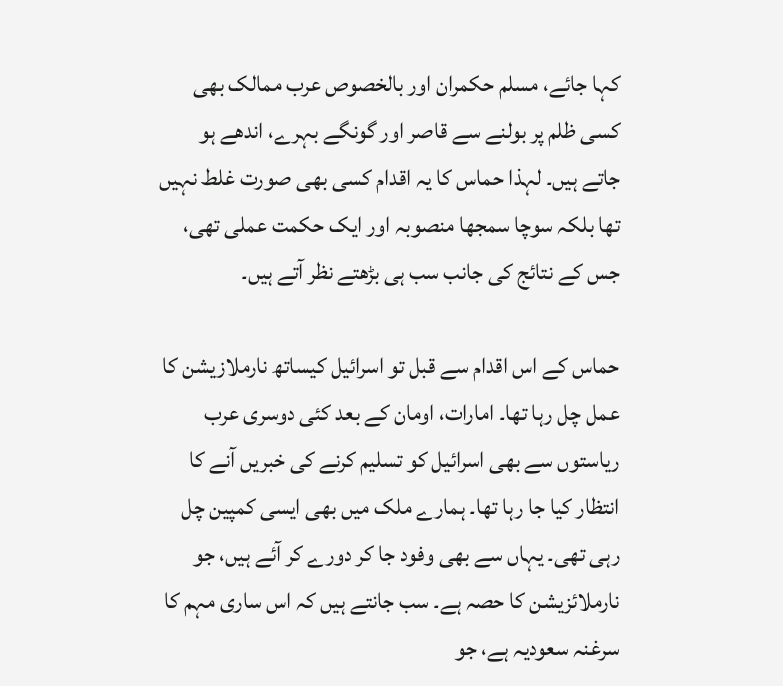کہا جائے، مسلم حکمران اور بالخصوص عرب ممالک بھی کسی ظلم پر بولنے سے قاصر اور گونگے بہرے، اندھے ہو جاتے ہیں۔ لہذا حماس کا یہ اقدام کسی بھی صورت غلط نہیں تھا بلکہ سوچا سمجھا منصوبہ اور ایک حکمت عملی تھی، جس کے نتائج کی جانب سب ہی بڑھتے نظر آتے ہیں۔

حماس کے اس اقدام سے قبل تو اسرائیل کیساتھ نارملازیشن کا عمل چل رہا تھا۔ امارات، اومان کے بعد کئی دوسری عرب ریاستوں سے بھی اسرائیل کو تسلیم کرنے کی خبریں آنے کا انتظار کیا جا رہا تھا۔ ہمارے ملک میں بھی ایسی کمپین چل رہی تھی۔ یہاں سے بھی وفود جا کر دورے کر آئے ہیں، جو نارملائزیشن کا حصہ ہے۔ سب جانتے ہیں کہ اس ساری مہم کا سرغنہ سعودیہ ہے، جو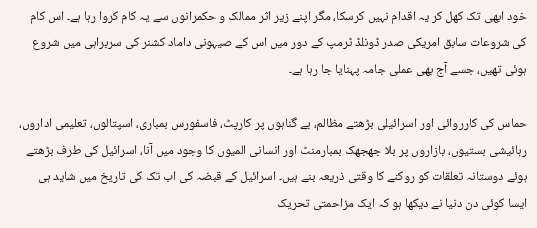خود ابھی تک کھل کر یہ اقدام نہیں کرسکا، مگر اپنے زیر اثر ممالک و حکمرانوں سے یہ کام کروا رہا ہے۔ اس کام کی شروعات سابق امریکی صدر ڈونلڈ ٹرمپ کے دور میں اس کے صیہونی داماد کشنر کی سربراہی میں شروع ہوئی تھیں، جسے آج بھی عملی جامہ پہنایا جا رہا ہے۔

حماس کی کارروائی اور اسرائیلی بڑھتے مظالم، بے گناہوں پر کارپٹ، فاسفورس بمباری، اسپتالوں، تعلیمی اداروں، رہائیشی بستیوں، بازاروں پر بلا جھجھک بمبارمنٹ اور انسانی المیوں کا وجود میں آنا، اسرائیل کی طرف بڑھتے ہوئے دوستانہ تعلقات کو روکنے کا وقتی ذریعہ بنے ہیں۔ اسرائیل کے قبضہ کی اب تک کی تاریخ میں شاید ہی ایسا کوئی دن دنیا نے دیکھا ہو کہ ایک مزاحمتی تحریک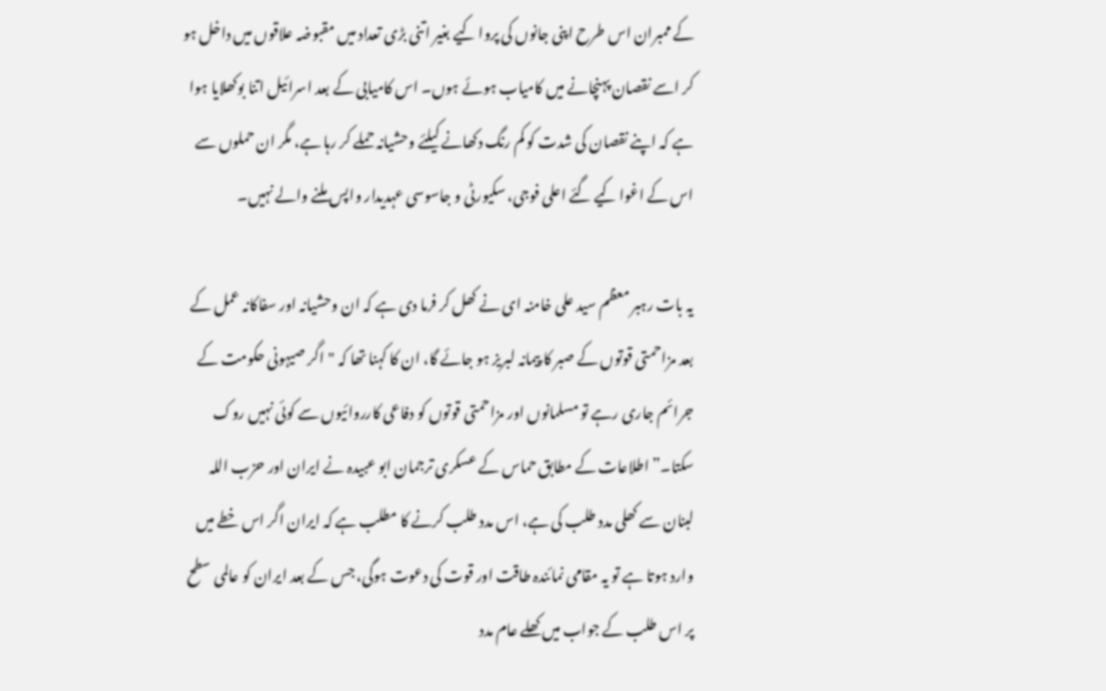کے ممبران اس طرح اپنی جانوں کی پروا کیے بغیر اتنی بڑی تعداد میں مقبوضہ علاقوں میں داخل ہو کر اسے نقصان پہنچانے میں کامیاب ہوئے ہوں۔ اس کامیابی کے بعد اسرائیل اتنا بوکھلایا ہوا ہے کہ اپنے نقصان کی شدت کو کم رنگ دکھانے کیلئے وحشیانہ حملے کر رہا ہے، مگر ان حملوں سے اس کے اغوا کیے گئے اعلی فوجی، سکیورٹی و جاسوسی عہدیدار واپس ملنے والے نہیں۔

یہ بات رہبر معظم سید علی خامنہ ای نے کھل کر فرما دی ہے کہ ان وحشیانہ اور سفاکانہ عمل کے بعد مزاحمتی قوتوں کے صبر کا پیمانہ لبریز ہو جائے گا، ان کا کہنا تھا کہ "اگر صیہونی حکومت کے جرائم جاری رہے تو مسلمانوں اور مزاحمتی قوتوں کو دفاعی کارروائیوں سے کوئی نہیں روک سکتا۔” اطلاعات کے مطابق حماس کے عسکری ترجمان ابو عبیدہ نے ایران اور حزب اللہ لبنان سے کھلی مدد طلب کی ہے، اس مدد طلب کرنے کا مطلب ہے کہ ایران اگر اس خطے میں وارد ہوتا ہے تو یہ مقامی نمائندہ طاقت اور قوت کی دعوت ہوگی، جس کے بعد ایران کو عالمی سطح پر اس طلب کے جواب میں کھلے عام مدد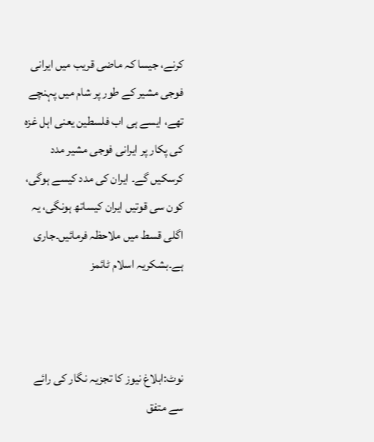کرنے، جیسا کہ ماضی قریب میں ایرانی فوجی مشیر کے طور پر شام میں پہنچے تھے، ایسے ہی اب فلسطین یعنی اہل غزہ کی پکار پر ایرانی فوجی مشیر مدد کرسکیں گے۔ ایران کی مدد کیسے ہوگی، کون سی قوتیں ایران کیساتھ ہونگی، یہ اگلی قسط میں ملاحظہ فرمائیں۔جاری ہے۔بشکریہ اسلام ٹائمز



نوٹ:ابلاغ نیوز کا تجزیہ نگار کی رائے سے متفق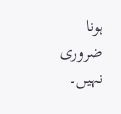ہونا ضروری نہیں۔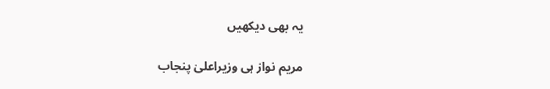یہ بھی دیکھیں

مریم نواز ہی وزیراعلیٰ پنجاب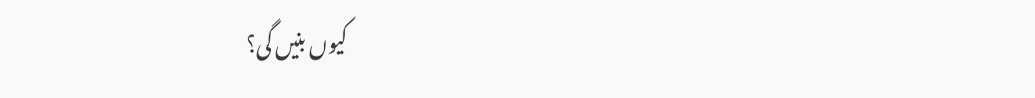کیوں بنیں گی؟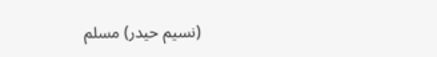(نسیم حیدر) مسلم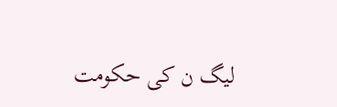لیگ ن کی حکومت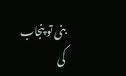بنی تو پنجاب کی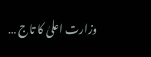وزارت اعلیٰ کا تاج …